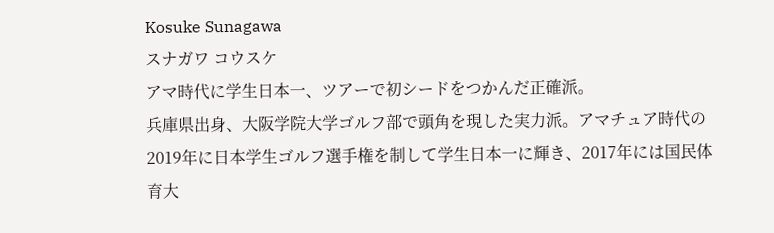Kosuke Sunagawa
スナガワ コウスケ
アマ時代に学生日本一、ツアーで初シードをつかんだ正確派。
兵庫県出身、大阪学院大学ゴルフ部で頭角を現した実力派。アマチュア時代の2019年に日本学生ゴルフ選手権を制して学生日本一に輝き、2017年には国民体育大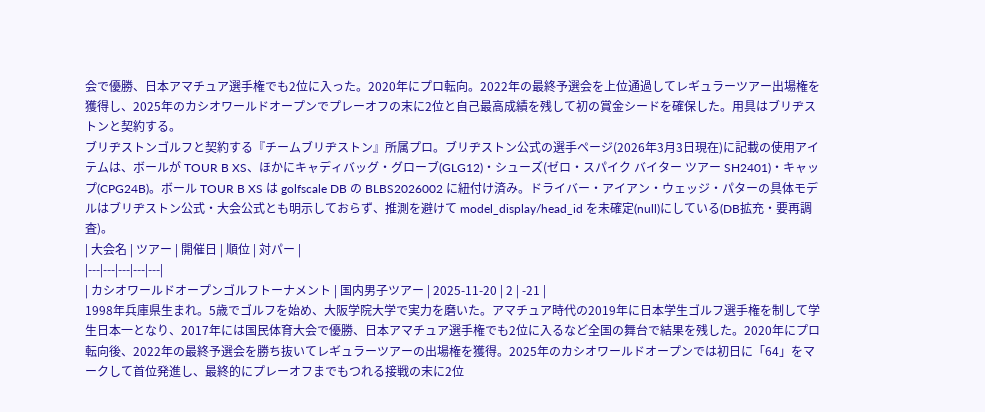会で優勝、日本アマチュア選手権でも2位に入った。2020年にプロ転向。2022年の最終予選会を上位通過してレギュラーツアー出場権を獲得し、2025年のカシオワールドオープンでプレーオフの末に2位と自己最高成績を残して初の賞金シードを確保した。用具はブリヂストンと契約する。
ブリヂストンゴルフと契約する『チームブリヂストン』所属プロ。ブリヂストン公式の選手ページ(2026年3月3日現在)に記載の使用アイテムは、ボールが TOUR B XS、ほかにキャディバッグ・グローブ(GLG12)・シューズ(ゼロ・スパイク バイター ツアー SH2401)・キャップ(CPG24B)。ボール TOUR B XS は golfscale DB の BLBS2026002 に紐付け済み。ドライバー・アイアン・ウェッジ・パターの具体モデルはブリヂストン公式・大会公式とも明示しておらず、推測を避けて model_display/head_id を未確定(null)にしている(DB拡充・要再調査)。
| 大会名 | ツアー | 開催日 | 順位 | 対パー |
|---|---|---|---|---|
| カシオワールドオープンゴルフトーナメント | 国内男子ツアー | 2025-11-20 | 2 | -21 |
1998年兵庫県生まれ。5歳でゴルフを始め、大阪学院大学で実力を磨いた。アマチュア時代の2019年に日本学生ゴルフ選手権を制して学生日本一となり、2017年には国民体育大会で優勝、日本アマチュア選手権でも2位に入るなど全国の舞台で結果を残した。2020年にプロ転向後、2022年の最終予選会を勝ち抜いてレギュラーツアーの出場権を獲得。2025年のカシオワールドオープンでは初日に「64」をマークして首位発進し、最終的にプレーオフまでもつれる接戦の末に2位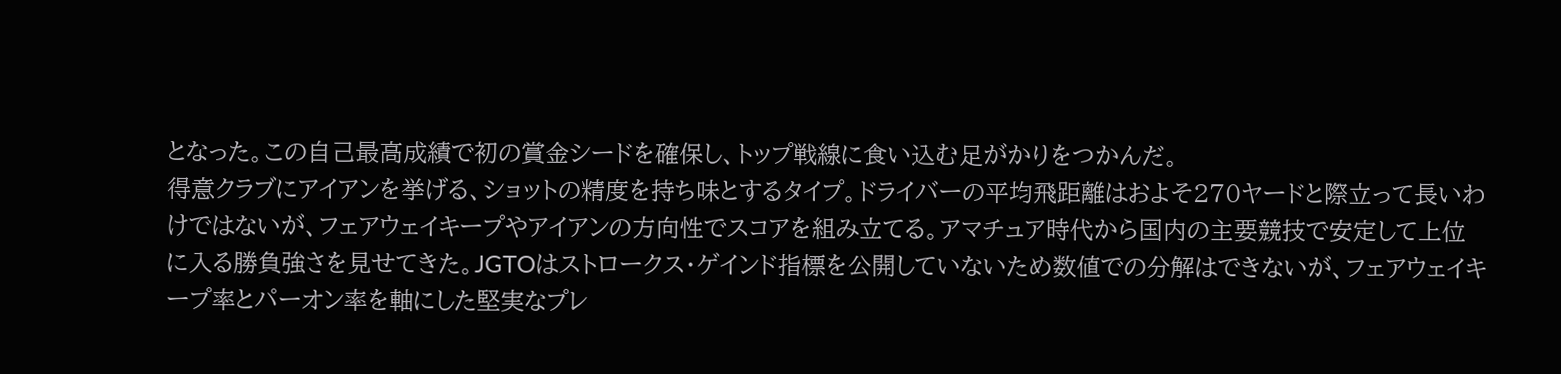となった。この自己最高成績で初の賞金シードを確保し、トップ戦線に食い込む足がかりをつかんだ。
得意クラブにアイアンを挙げる、ショットの精度を持ち味とするタイプ。ドライバーの平均飛距離はおよそ270ヤードと際立って長いわけではないが、フェアウェイキープやアイアンの方向性でスコアを組み立てる。アマチュア時代から国内の主要競技で安定して上位に入る勝負強さを見せてきた。JGTOはストロークス・ゲインド指標を公開していないため数値での分解はできないが、フェアウェイキープ率とパーオン率を軸にした堅実なプレ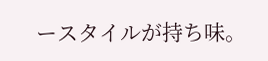ースタイルが持ち味。